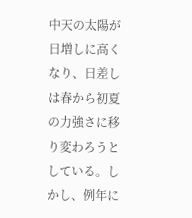中天の太陽が日増しに高くなり、日差しは春から初夏の力強さに移り変わろうとしている。しかし、例年に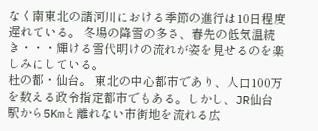なく南東北の諸河川における季節の進行は10日程度遅れている。 冬場の降雪の多さ、春先の低気温続き・・・輝ける雪代明けの流れが姿を見せるのを楽しみにしている。
杜の都・仙台。 東北の中心都市であり、人口100万を数える政令指定都市でもある。しかし、JR仙台駅から5Kmと離れない市街地を流れる広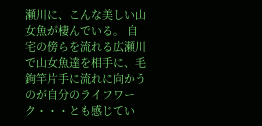瀬川に、こんな美しい山女魚が棲んでいる。 自宅の傍らを流れる広瀬川で山女魚達を相手に、毛鉤竿片手に流れに向かうのが自分のライフワーク・・・とも感じてい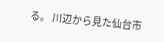る。 川辺から見た仙台市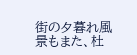街の夕暮れ風景もまた、杜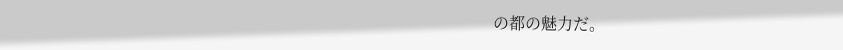の都の魅力だ。